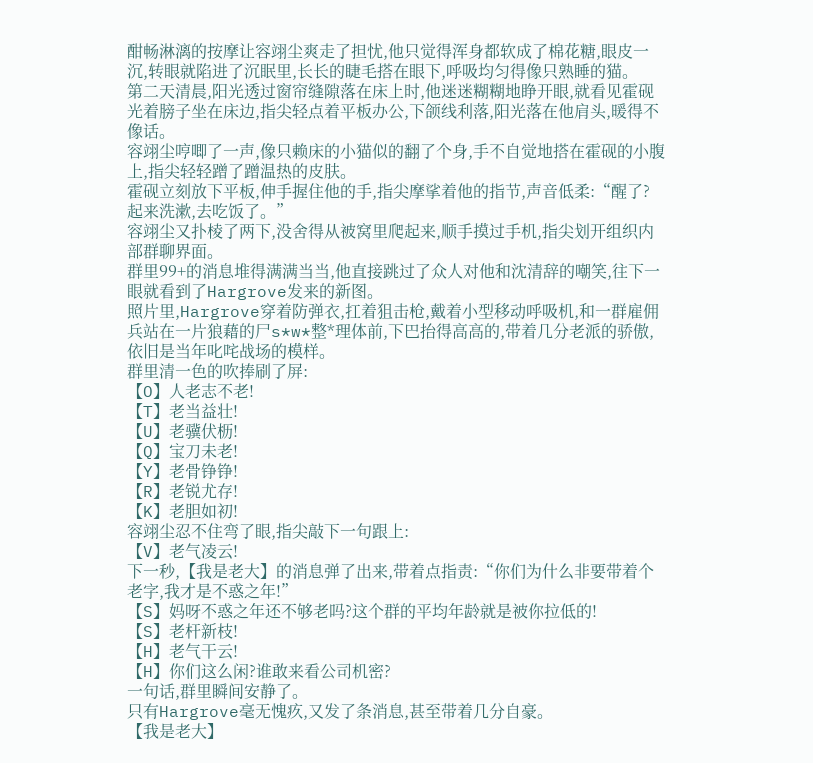酣畅淋漓的按摩让容翊尘爽走了担忧,他只觉得浑身都软成了棉花糖,眼皮一沉,转眼就陷进了沉眠里,长长的睫毛搭在眼下,呼吸均匀得像只熟睡的猫。
第二天清晨,阳光透过窗帘缝隙落在床上时,他迷迷糊糊地睁开眼,就看见霍砚光着膀子坐在床边,指尖轻点着平板办公,下颌线利落,阳光落在他肩头,暖得不像话。
容翊尘哼唧了一声,像只赖床的小猫似的翻了个身,手不自觉地搭在霍砚的小腹上,指尖轻轻蹭了蹭温热的皮肤。
霍砚立刻放下平板,伸手握住他的手,指尖摩挲着他的指节,声音低柔:“醒了?起来洗漱,去吃饭了。”
容翊尘又扑棱了两下,没舍得从被窝里爬起来,顺手摸过手机,指尖划开组织内部群聊界面。
群里99+的消息堆得满满当当,他直接跳过了众人对他和沈清辞的嘲笑,往下一眼就看到了Hargrove发来的新图。
照片里,Hargrove穿着防弹衣,扛着狙击枪,戴着小型移动呼吸机,和一群雇佣兵站在一片狼藉的尸s*w*整*理体前,下巴抬得高高的,带着几分老派的骄傲,依旧是当年叱咤战场的模样。
群里清一色的吹捧刷了屏:
【O】人老志不老!
【T】老当益壮!
【U】老骥伏枥!
【Q】宝刀未老!
【Y】老骨铮铮!
【R】老锐尤存!
【K】老胆如初!
容翊尘忍不住弯了眼,指尖敲下一句跟上:
【V】老气凌云!
下一秒,【我是老大】的消息弹了出来,带着点指责:“你们为什么非要带着个老字,我才是不惑之年!”
【S】妈呀不惑之年还不够老吗?这个群的平均年龄就是被你拉低的!
【S】老杆新枝!
【H】老气干云!
【H】你们这么闲?谁敢来看公司机密?
一句话,群里瞬间安静了。
只有Hargrove毫无愧疚,又发了条消息,甚至带着几分自豪。
【我是老大】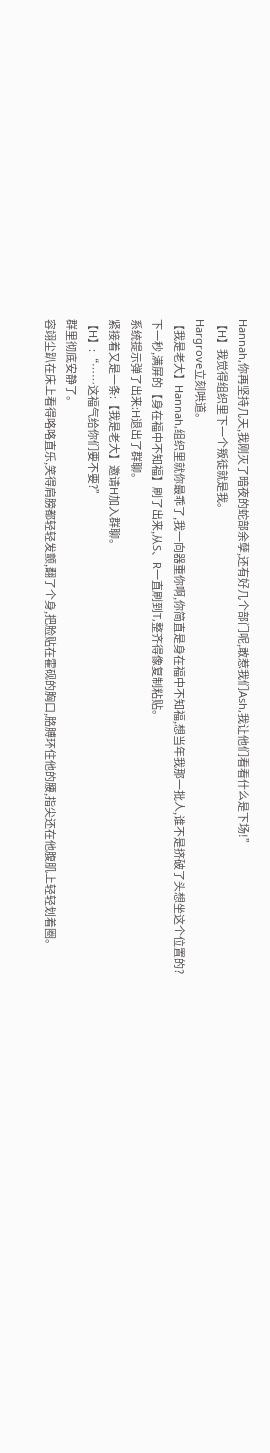Hannah,你再坚持几天,我刚灭了暗夜的蛇部余孽,还有好几个部门呢,敢惹我们Ash,我让他们看看什么是下场!”
【H】我觉得组织里下一个叛徒就是我。
Hargrove立刻哄道。
【我是老大】Hannah,组织里就你最乖了,我一向器重你啊,你简直是身在福中不知福,想当年我那一批人,谁不是挤破了头想坐这个位置的?
下一秒,满屏的【身在福中不知福】刷了出来,从S、R一直刷到T,整齐得像复制粘贴。
系统提示弹了出来:H退出了群聊。
紧接着又是一条:【我是老大】邀请H加入群聊。
【H】:“……这福气给你们要不要?”
群里彻底安静了。
容翊尘趴在床上看得咯咯直乐,笑得肩膀都轻轻发颤,翻了个身,把脸贴在霍砚的胸口,胳膊环住他的腰,指尖还在他腹肌上轻轻划着圈。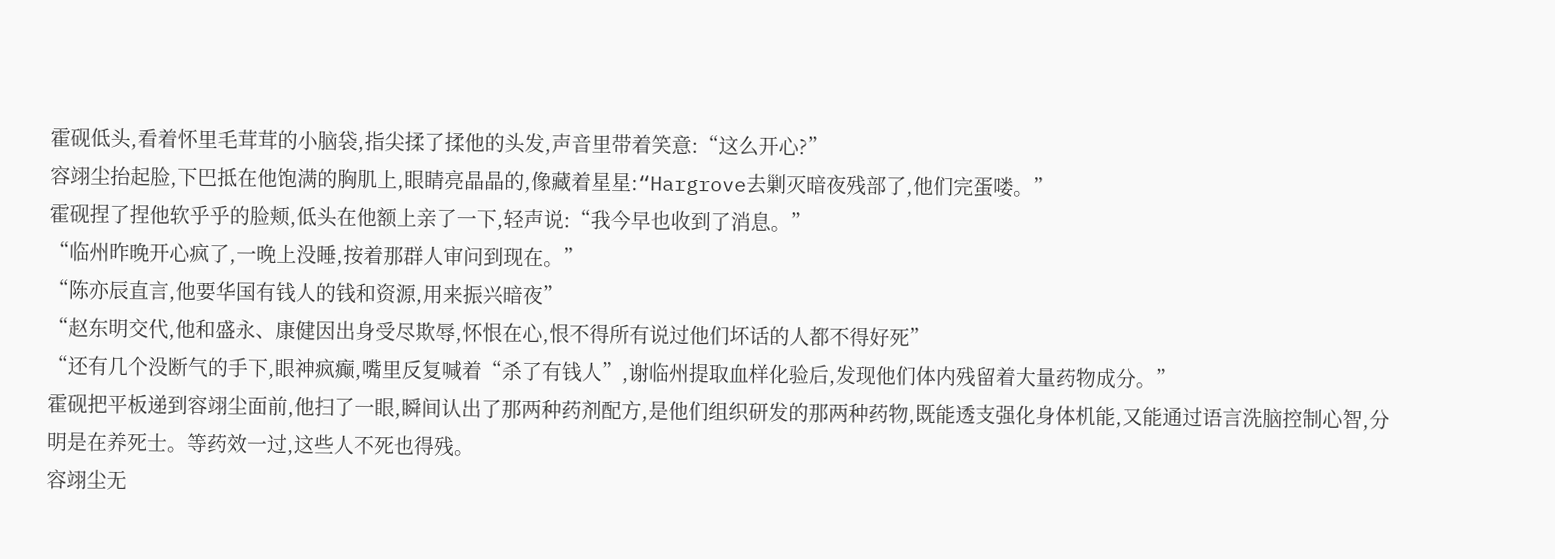霍砚低头,看着怀里毛茸茸的小脑袋,指尖揉了揉他的头发,声音里带着笑意:“这么开心?”
容翊尘抬起脸,下巴抵在他饱满的胸肌上,眼睛亮晶晶的,像藏着星星:“Hargrove去剿灭暗夜残部了,他们完蛋喽。”
霍砚捏了捏他软乎乎的脸颊,低头在他额上亲了一下,轻声说:“我今早也收到了消息。”
“临州昨晚开心疯了,一晚上没睡,按着那群人审问到现在。”
“陈亦辰直言,他要华国有钱人的钱和资源,用来振兴暗夜”
“赵东明交代,他和盛永、康健因出身受尽欺辱,怀恨在心,恨不得所有说过他们坏话的人都不得好死”
“还有几个没断气的手下,眼神疯癫,嘴里反复喊着“杀了有钱人”,谢临州提取血样化验后,发现他们体内残留着大量药物成分。”
霍砚把平板递到容翊尘面前,他扫了一眼,瞬间认出了那两种药剂配方,是他们组织研发的那两种药物,既能透支强化身体机能,又能通过语言洗脑控制心智,分明是在养死士。等药效一过,这些人不死也得残。
容翊尘无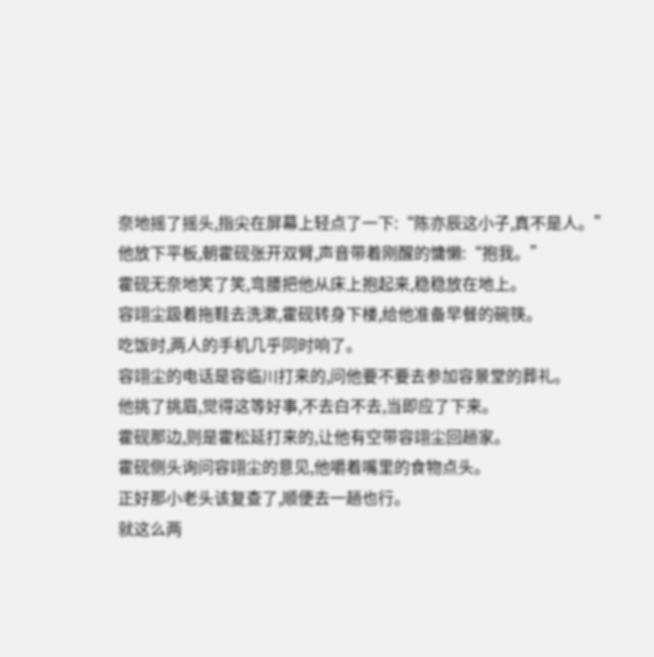奈地摇了摇头,指尖在屏幕上轻点了一下:“陈亦辰这小子,真不是人。”
他放下平板,朝霍砚张开双臂,声音带着刚醒的慵懒:“抱我。”
霍砚无奈地笑了笑,弯腰把他从床上抱起来,稳稳放在地上。
容翊尘趿着拖鞋去洗漱,霍砚转身下楼,给他准备早餐的碗筷。
吃饭时,两人的手机几乎同时响了。
容翊尘的电话是容临川打来的,问他要不要去参加容景堂的葬礼。
他挑了挑眉,觉得这等好事,不去白不去,当即应了下来。
霍砚那边,则是霍松延打来的,让他有空带容翊尘回趟家。
霍砚侧头询问容翊尘的意见,他嚼着嘴里的食物点头。
正好那小老头该复查了,顺便去一趟也行。
就这么两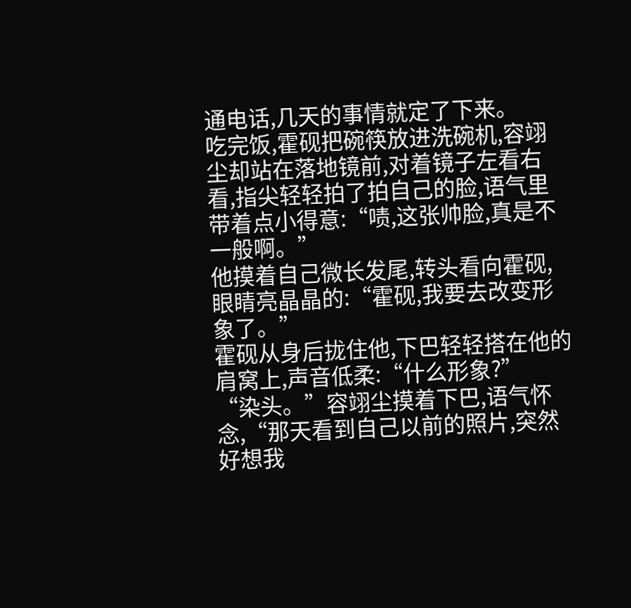通电话,几天的事情就定了下来。
吃完饭,霍砚把碗筷放进洗碗机,容翊尘却站在落地镜前,对着镜子左看右看,指尖轻轻拍了拍自己的脸,语气里带着点小得意:“啧,这张帅脸,真是不一般啊。”
他摸着自己微长发尾,转头看向霍砚,眼睛亮晶晶的:“霍砚,我要去改变形象了。”
霍砚从身后拢住他,下巴轻轻搭在他的肩窝上,声音低柔:“什么形象?”
“染头。”容翊尘摸着下巴,语气怀念,“那天看到自己以前的照片,突然好想我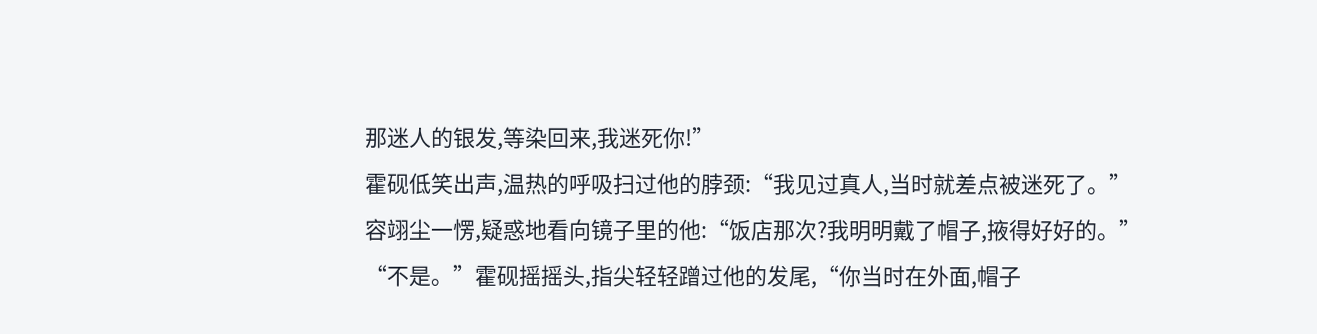那迷人的银发,等染回来,我迷死你!”
霍砚低笑出声,温热的呼吸扫过他的脖颈:“我见过真人,当时就差点被迷死了。”
容翊尘一愣,疑惑地看向镜子里的他:“饭店那次?我明明戴了帽子,掖得好好的。”
“不是。”霍砚摇摇头,指尖轻轻蹭过他的发尾,“你当时在外面,帽子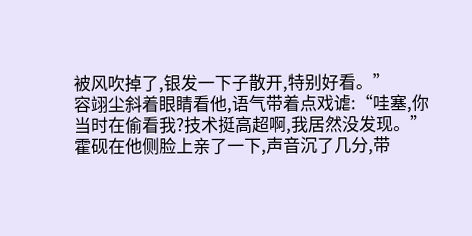被风吹掉了,银发一下子散开,特别好看。”
容翊尘斜着眼睛看他,语气带着点戏谑:“哇塞,你当时在偷看我?技术挺高超啊,我居然没发现。”
霍砚在他侧脸上亲了一下,声音沉了几分,带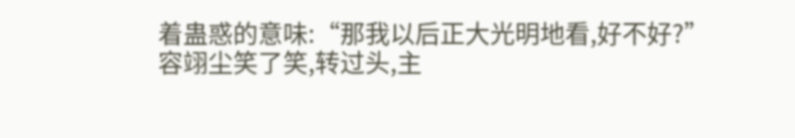着蛊惑的意味:“那我以后正大光明地看,好不好?”
容翊尘笑了笑,转过头,主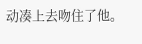动凑上去吻住了他。